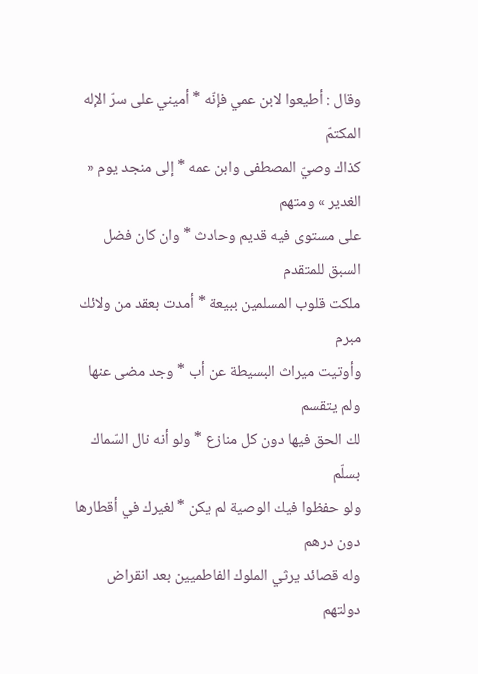وقال : أطيعوا لابن عمي فإنّه * أميني على سرّ الإله المكتمّ
كذاك وصيّ المصطفى وابن عمه * إلى منجد يوم « الغدير » ومتهم
على مستوى فيه قديم وحادث * وان كان فضل السبق للمتقدم
ملكت قلوب المسلمين ببيعة * أمدت بعقد من ولائك مبرم
وأوتيت ميراث البسيطة عن أب * وجد مضى عنها ولم يتقسم
لك الحق فيها دون كل منازع * ولو أنه نال السّماك بسلّم
ولو حفظوا فيك الوصية لم يكن * لغيرك في أقطارها دون درهم
وله قصائد يرثي الملوك الفاطميين بعد انقراض دولتهم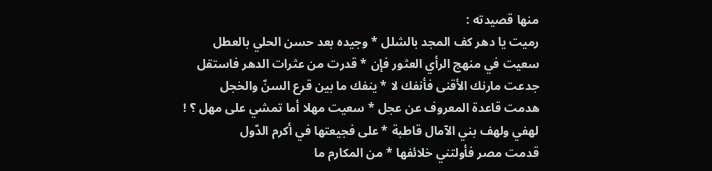منها قصيدته :
رميت يا دهر كف المجد بالشلل * وجيده بعد حسن الحلي بالعطل
سعيت في منهج الرأي العثور فإن * قدرت من عثرات الدهر فاستقل
جدعت مارنك الأقنى فأنفك لا * ينفك ما بين قرع السنّ والخجل
هدمت قاعدة المعروف عن عجل * سعيت مهلا أما تمشي على مهل ؟ !
لهفي ولهف بني الآمال قاطبة * على فجيعتها في أكرم الدّول
قدمت مصر فأولتني خلائفها * من المكارم ما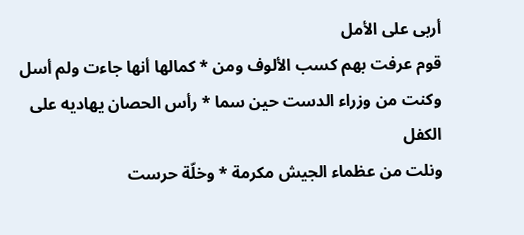أربى على الأمل
قوم عرفت بهم كسب الألوف ومن * كمالها أنها جاءت ولم أسل
وكنت من وزراء الدست حين سما * رأس الحصان يهاديه على الكفل
ونلت من عظماء الجيش مكرمة * وخلّة حرست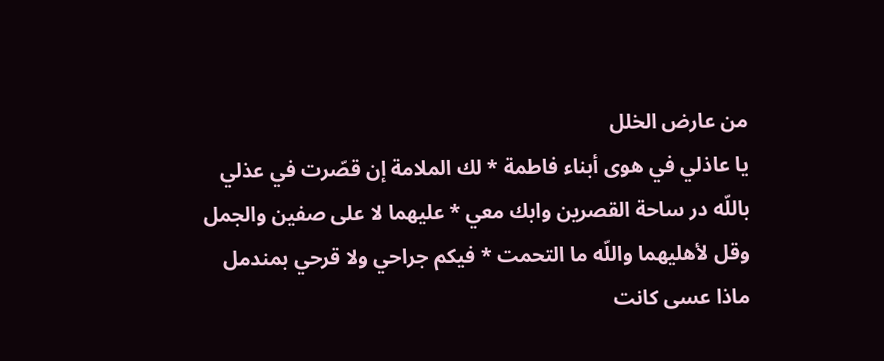من عارض الخلل
يا عاذلي في هوى أبناء فاطمة * لك الملامة إن قصّرت في عذلي
باللّه در ساحة القصرين وابك معي * عليهما لا على صفين والجمل
وقل لأهليهما واللّه ما التحمت * فيكم جراحي ولا قرحي بمندمل
ماذا عسى كانت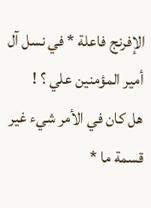الإفرنج فاعلة * في نسل آل أمير المؤمنين علي ؟ !
هل كان في الأمر شيء غير قسمة ما *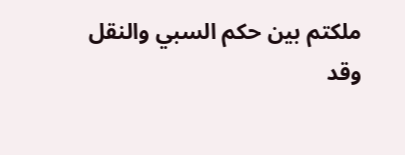ملكتم بين حكم السبي والنقل
وقد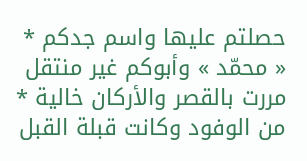حصلتم عليها واسم جدكم * « محمّد » وأبوكم غير منتقل
مررت بالقصر والأركان خالية * من الوفود وكانت قبلة القبل